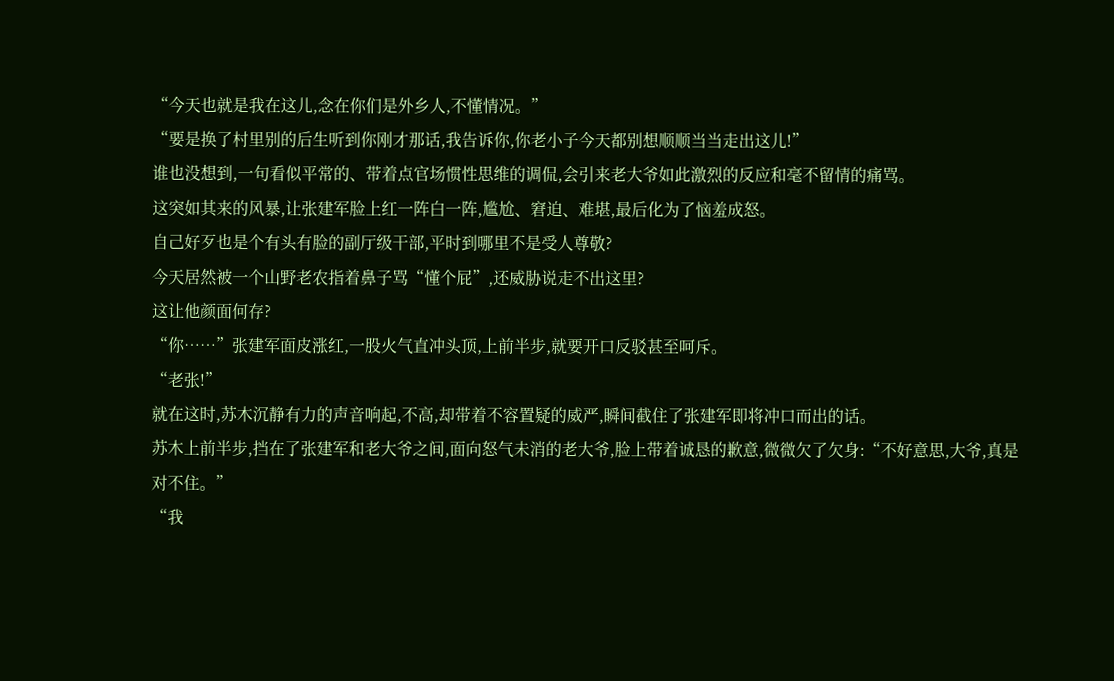“今天也就是我在这儿,念在你们是外乡人,不懂情况。”
“要是换了村里别的后生听到你刚才那话,我告诉你,你老小子今天都别想顺顺当当走出这儿!”
谁也没想到,一句看似平常的、带着点官场惯性思维的调侃,会引来老大爷如此激烈的反应和毫不留情的痛骂。
这突如其来的风暴,让张建军脸上红一阵白一阵,尴尬、窘迫、难堪,最后化为了恼羞成怒。
自己好歹也是个有头有脸的副厅级干部,平时到哪里不是受人尊敬?
今天居然被一个山野老农指着鼻子骂“懂个屁”,还威胁说走不出这里?
这让他颜面何存?
“你……”张建军面皮涨红,一股火气直冲头顶,上前半步,就要开口反驳甚至呵斥。
“老张!”
就在这时,苏木沉静有力的声音响起,不高,却带着不容置疑的威严,瞬间截住了张建军即将冲口而出的话。
苏木上前半步,挡在了张建军和老大爷之间,面向怒气未消的老大爷,脸上带着诚恳的歉意,微微欠了欠身:“不好意思,大爷,真是对不住。”
“我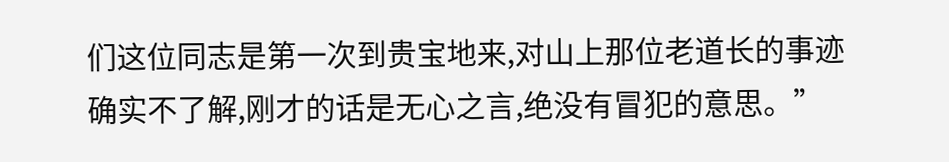们这位同志是第一次到贵宝地来,对山上那位老道长的事迹确实不了解,刚才的话是无心之言,绝没有冒犯的意思。”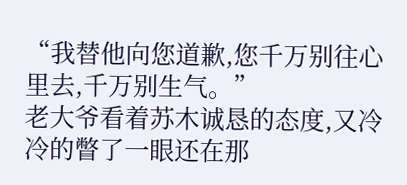“我替他向您道歉,您千万别往心里去,千万别生气。”
老大爷看着苏木诚恳的态度,又冷冷的瞥了一眼还在那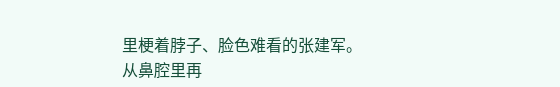里梗着脖子、脸色难看的张建军。
从鼻腔里再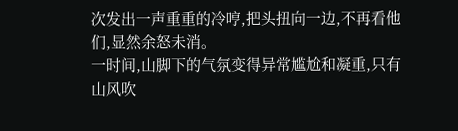次发出一声重重的冷哼,把头扭向一边,不再看他们,显然余怒未消。
一时间,山脚下的气氛变得异常尴尬和凝重,只有山风吹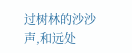过树林的沙沙声,和远处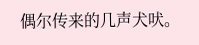偶尔传来的几声犬吠。